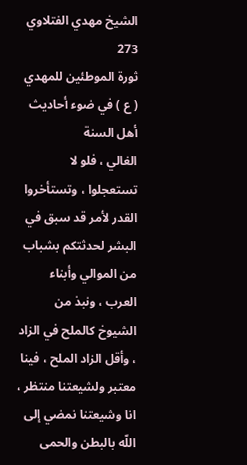الشيخ مهدي الفتلاوي
273
ثورة الموطئين للمهدي ( ع ) في ضوء أحاديث أهل السنة
الغالي ، فلو لا تستعجلوا ، وتستأخروا القدر لأمر قد سبق في البشر لحدثتكم بشباب من الموالي وأبناء العرب ، ونبذ من الشيوخ كالملح في الزاد ، وأقل الزاد الملح ، فينا معتبر ولشيعتنا منتظر ، انا وشيعتنا نمضي إلى اللّه بالبطن والحمى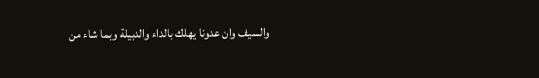والسيف وان عدونا يهلك بالداء والدبيلة وبما شاء من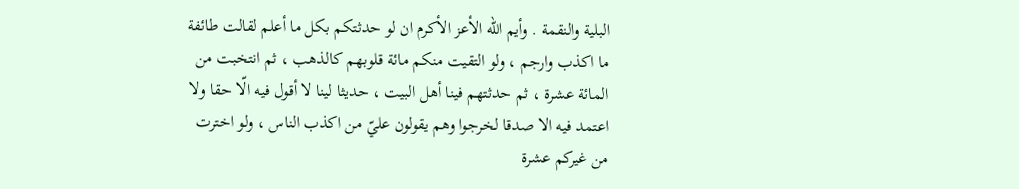البلية والنقمة . وأيم اللّه الأعز الأكرم ان لو حدثتكم بكل ما أعلم لقالت طائفة ما اكذب وارجم ، ولو التقيت منكم مائة قلوبهم كالذهب ، ثم انتخبت من المائة عشرة ، ثم حدثتهم فينا أهل البيت ، حديثا لينا لا أقول فيه الّا حقا ولا اعتمد فيه الا صدقا لخرجوا وهم يقولون عليّ من اكذب الناس ، ولو اخترت من غيركم عشرة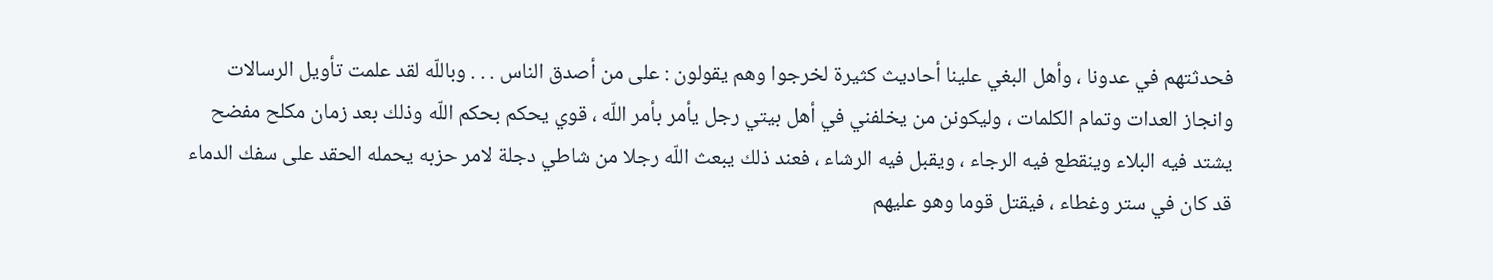فحدثتهم في عدونا ، وأهل البغي علينا أحاديث كثيرة لخرجوا وهم يقولون : على من أصدق الناس . . . وباللّه لقد علمت تأويل الرسالات وانجاز العدات وتمام الكلمات ، وليكونن من يخلفني في أهل بيتي رجل يأمر بأمر اللّه ، قوي يحكم بحكم اللّه وذلك بعد زمان مكلح مفضح يشتد فيه البلاء وينقطع فيه الرجاء ، ويقبل فيه الرشاء ، فعند ذلك يبعث اللّه رجلا من شاطي دجلة لامر حزبه يحمله الحقد على سفك الدماء قد كان في ستر وغطاء ، فيقتل قوما وهو عليهم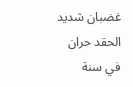غضبان شديد الحقد حران في سنة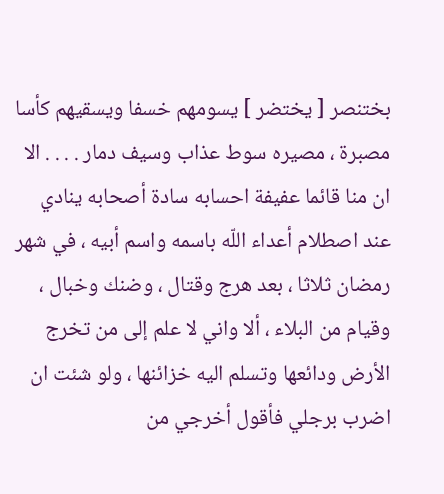بختنصر [ يختضر ] يسومهم خسفا ويسقيهم كأسا مصبرة ، مصيره سوط عذاب وسيف دمار . . . . الا ان منا قائما عفيفة احسابه سادة أصحابه ينادي عند اصطلام أعداء اللّه باسمه واسم أبيه ، في شهر رمضان ثلاثا ، بعد هرج وقتال ، وضنك وخبال ، وقيام من البلاء ، ألا واني لا علم إلى من تخرج الأرض ودائعها وتسلم اليه خزائنها ، ولو شئت ان اضرب برجلي فأقول أخرجي من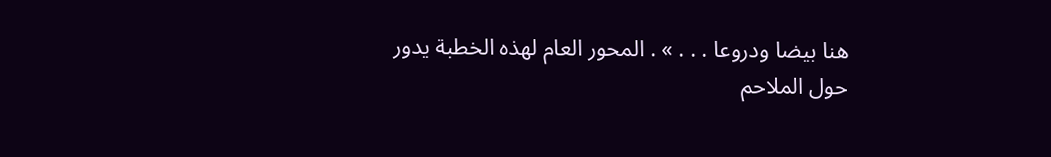هنا بيضا ودروعا . . . » . المحور العام لهذه الخطبة يدور حول الملاحم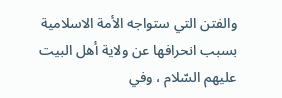والفتن التي ستواجه الأمة الاسلامية بسبب انحرافها عن ولاية أهل البيت عليهم السّلام ، وفي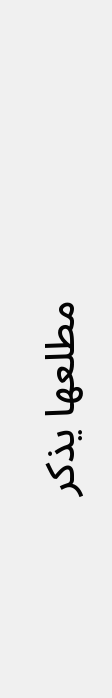مطلعها يذكر